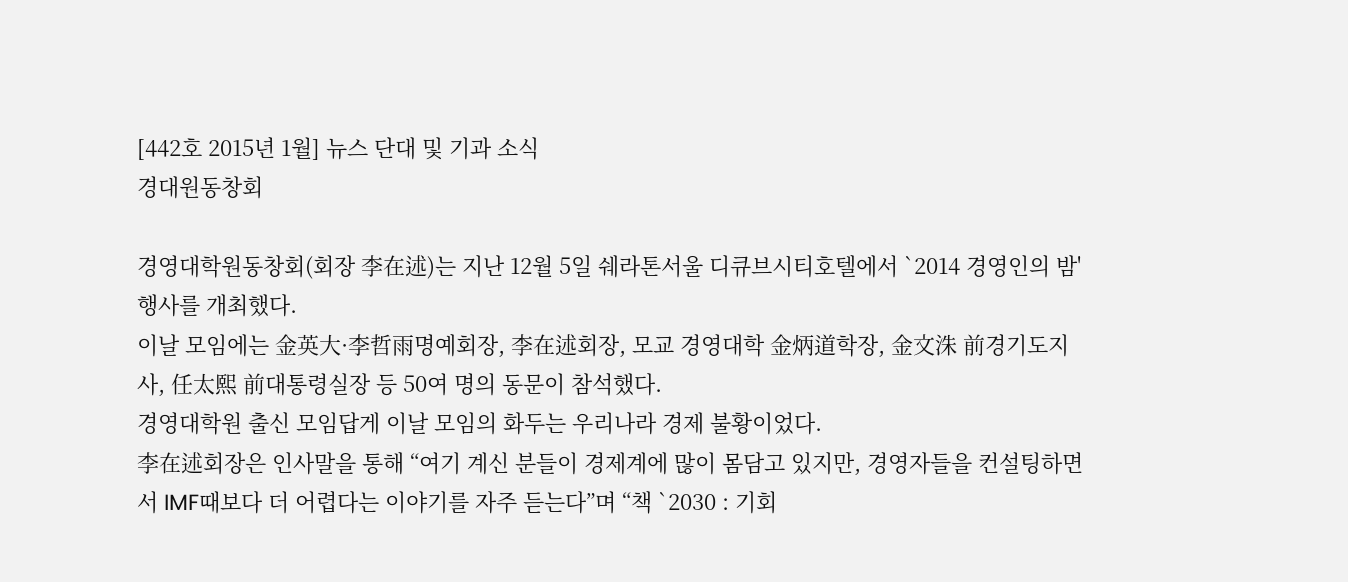[442호 2015년 1월] 뉴스 단대 및 기과 소식
경대원동창회

경영대학원동창회(회장 李在述)는 지난 12월 5일 쉐라톤서울 디큐브시티호텔에서 `2014 경영인의 밤' 행사를 개최했다.
이날 모임에는 金英大·李哲雨명예회장, 李在述회장, 모교 경영대학 金炳道학장, 金文洙 前경기도지사, 任太熙 前대통령실장 등 50여 명의 동문이 참석했다.
경영대학원 출신 모임답게 이날 모임의 화두는 우리나라 경제 불황이었다.
李在述회장은 인사말을 통해 “여기 계신 분들이 경제계에 많이 몸담고 있지만, 경영자들을 컨설팅하면서 IMF때보다 더 어렵다는 이야기를 자주 듣는다”며 “책 `2030 : 기회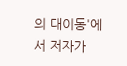의 대이동'에서 저자가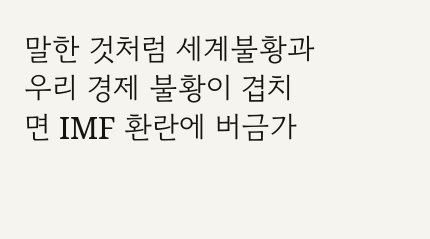말한 것처럼 세계불황과 우리 경제 불황이 겹치면 IMF 환란에 버금가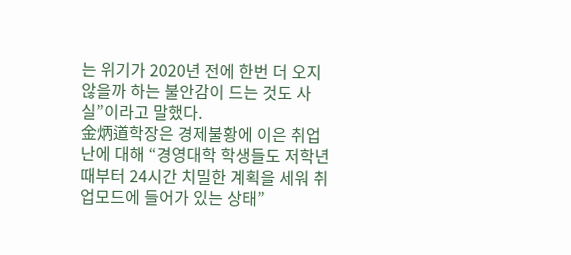는 위기가 2020년 전에 한번 더 오지 않을까 하는 불안감이 드는 것도 사실”이라고 말했다.
金炳道학장은 경제불황에 이은 취업난에 대해 “경영대학 학생들도 저학년 때부터 24시간 치밀한 계획을 세워 취업모드에 들어가 있는 상태”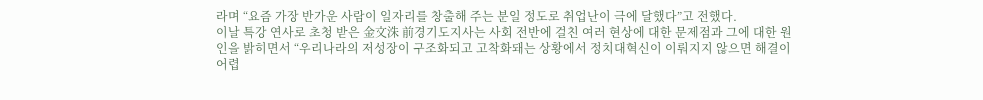라며 “요즘 가장 반가운 사람이 일자리를 창출해 주는 분일 정도로 취업난이 극에 달했다”고 전했다.
이날 특강 연사로 초청 받은 金文洙 前경기도지사는 사회 전반에 걸친 여러 현상에 대한 문제점과 그에 대한 원인을 밝히면서 “우리나라의 저성장이 구조화되고 고착화돼는 상황에서 정치대혁신이 이뤄지지 않으면 해결이 어렵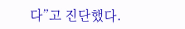다”고 진단했다.